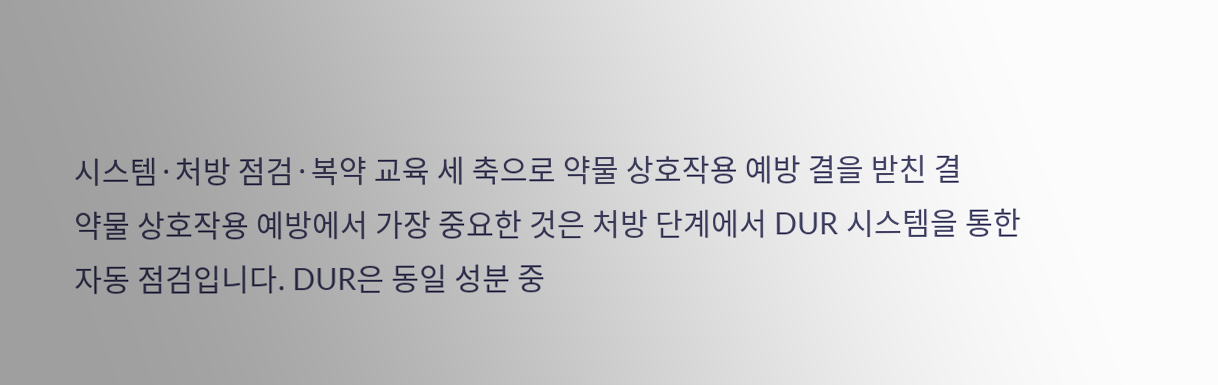시스템·처방 점검·복약 교육 세 축으로 약물 상호작용 예방 결을 받친 결
약물 상호작용 예방에서 가장 중요한 것은 처방 단계에서 DUR 시스템을 통한 자동 점검입니다. DUR은 동일 성분 중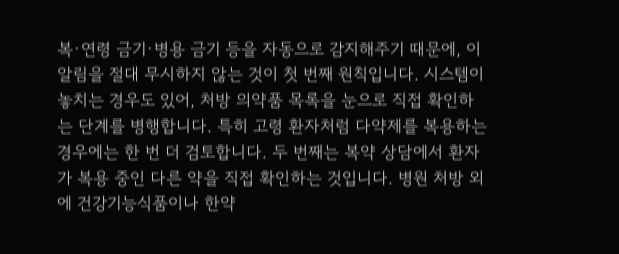복·연령 금기·병용 금기 등을 자동으로 감지해주기 때문에, 이 알림을 절대 무시하지 않는 것이 첫 번째 원칙입니다. 시스템이 놓치는 경우도 있어, 처방 의약품 목록을 눈으로 직접 확인하는 단계를 병행합니다. 특히 고령 환자처럼 다약제를 복용하는 경우에는 한 번 더 검토합니다. 두 번째는 복약 상담에서 환자가 복용 중인 다른 약을 직접 확인하는 것입니다. 병원 처방 외에 건강기능식품이나 한약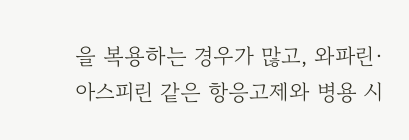을 복용하는 경우가 많고, 와파린·아스피린 같은 항응고제와 병용 시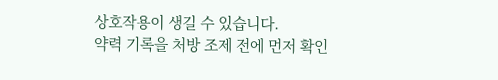상호작용이 생길 수 있습니다.
약력 기록을 처방 조제 전에 먼저 확인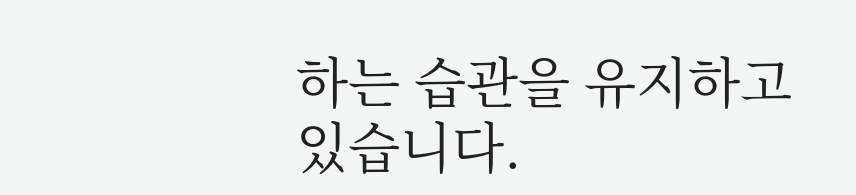하는 습관을 유지하고 있습니다.